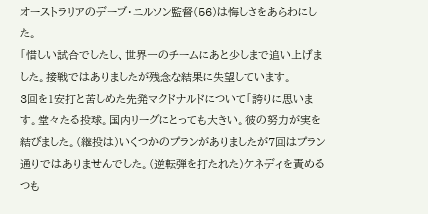オーストラリアのデーブ・ニルソン監督(56)は悔しさをあらわにした。
「惜しい試合でしたし、世界一のチームにあと少しまで追い上げました。接戦ではありましたが残念な結果に失望しています。
3回を1安打と苦しめた先発マクドナルドについて「誇りに思います。堂々たる投球。国内リーグにとっても大きい。彼の努力が実を結びました。(継投は)いくつかのプランがありましたが7回はプラン通りではありませんでした。(逆転弾を打たれた)ケネディを責めるつも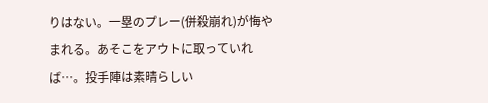りはない。一塁のプレー(併殺崩れ)が悔やまれる。あそこをアウトに取っていれば…。投手陣は素晴らしい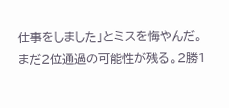仕事をしました」とミスを悔やんだ。
まだ2位通過の可能性が残る。2勝1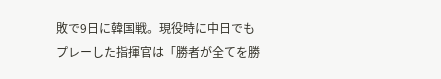敗で9日に韓国戦。現役時に中日でもプレーした指揮官は「勝者が全てを勝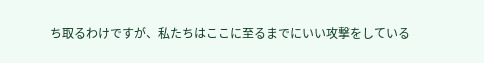ち取るわけですが、私たちはここに至るまでにいい攻撃をしている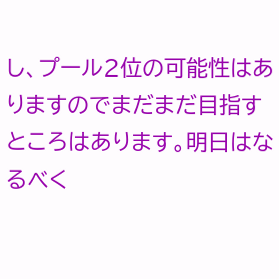し、プール2位の可能性はありますのでまだまだ目指すところはあります。明日はなるべく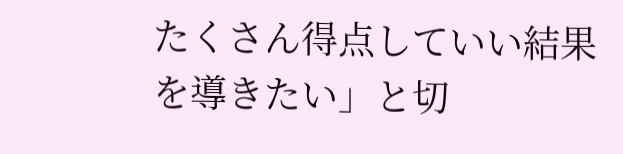たくさん得点していい結果を導きたい」と切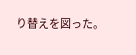り替えを図った。